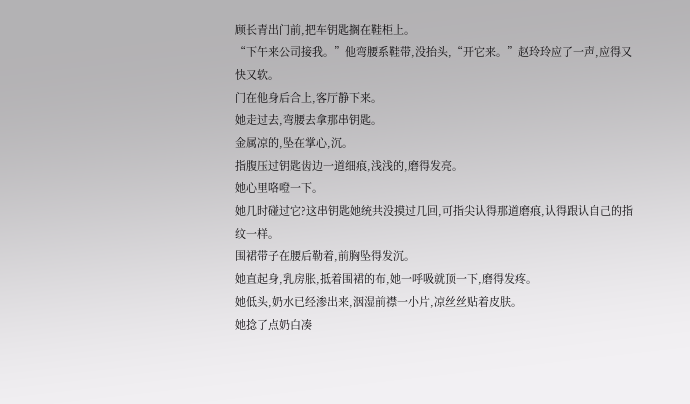顾长青出门前,把车钥匙搁在鞋柜上。
“下午来公司接我。”他弯腰系鞋带,没抬头,“开它来。”赵玲玲应了一声,应得又快又软。
门在他身后合上,客厅静下来。
她走过去,弯腰去拿那串钥匙。
金属凉的,坠在掌心,沉。
指腹压过钥匙齿边一道细痕,浅浅的,磨得发亮。
她心里咯噔一下。
她几时碰过它?这串钥匙她统共没摸过几回,可指尖认得那道磨痕,认得跟认自己的指纹一样。
围裙带子在腰后勒着,前胸坠得发沉。
她直起身,乳房胀,抵着围裙的布,她一呼吸就顶一下,磨得发疼。
她低头,奶水已经渗出来,洇湿前襟一小片,凉丝丝贴着皮肤。
她捻了点奶白凑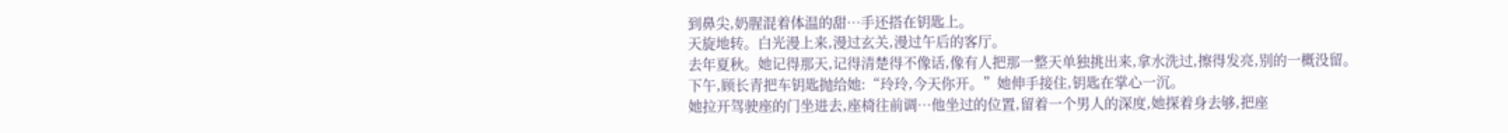到鼻尖,奶腥混着体温的甜…手还搭在钥匙上。
天旋地转。白光漫上来,漫过玄关,漫过午后的客厅。
去年夏秋。她记得那天,记得清楚得不像话,像有人把那一整天单独挑出来,拿水洗过,擦得发亮,别的一概没留。
下午,顾长青把车钥匙抛给她:“玲玲,今天你开。”她伸手接住,钥匙在掌心一沉。
她拉开驾驶座的门坐进去,座椅往前调…他坐过的位置,留着一个男人的深度,她探着身去够,把座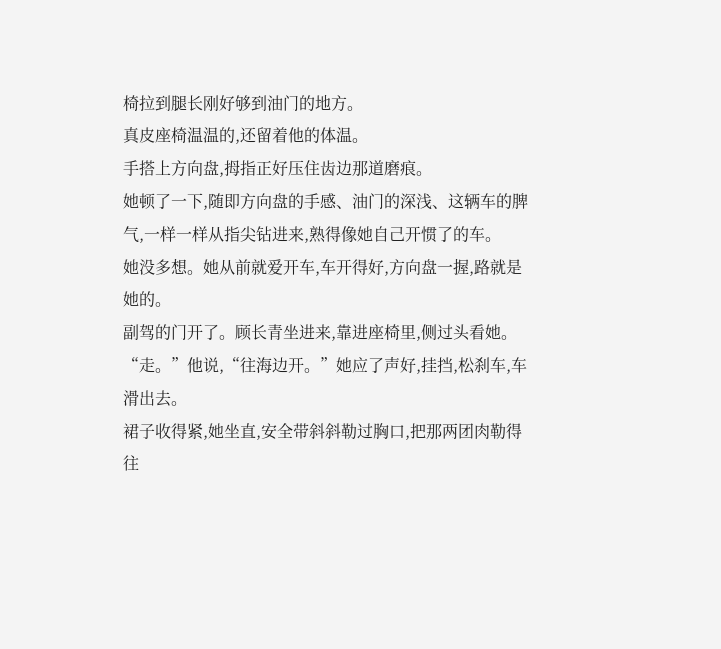椅拉到腿长刚好够到油门的地方。
真皮座椅温温的,还留着他的体温。
手搭上方向盘,拇指正好压住齿边那道磨痕。
她顿了一下,随即方向盘的手感、油门的深浅、这辆车的脾气,一样一样从指尖钻进来,熟得像她自己开惯了的车。
她没多想。她从前就爱开车,车开得好,方向盘一握,路就是她的。
副驾的门开了。顾长青坐进来,靠进座椅里,侧过头看她。
“走。”他说,“往海边开。”她应了声好,挂挡,松刹车,车滑出去。
裙子收得紧,她坐直,安全带斜斜勒过胸口,把那两团肉勒得往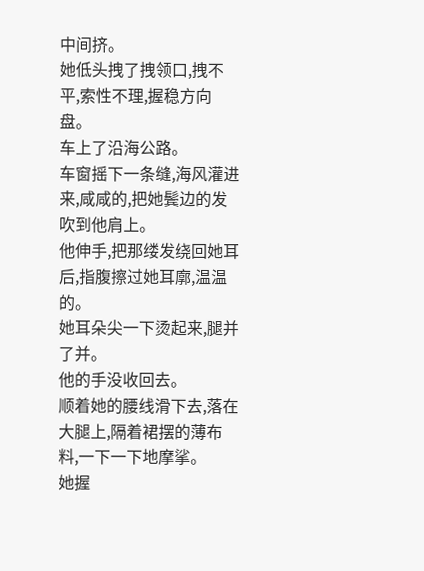中间挤。
她低头拽了拽领口,拽不平,索性不理,握稳方向盘。
车上了沿海公路。
车窗摇下一条缝,海风灌进来,咸咸的,把她鬓边的发吹到他肩上。
他伸手,把那缕发绕回她耳后,指腹擦过她耳廓,温温的。
她耳朵尖一下烫起来,腿并了并。
他的手没收回去。
顺着她的腰线滑下去,落在大腿上,隔着裙摆的薄布料,一下一下地摩挲。
她握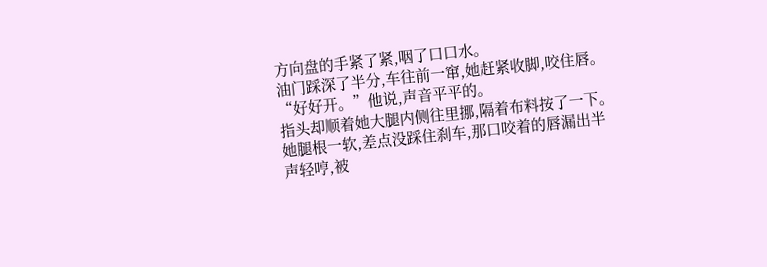方向盘的手紧了紧,咽了口口水。
油门踩深了半分,车往前一窜,她赶紧收脚,咬住唇。
“好好开。”他说,声音平平的。
指头却顺着她大腿内侧往里挪,隔着布料按了一下。
她腿根一软,差点没踩住刹车,那口咬着的唇漏出半声轻哼,被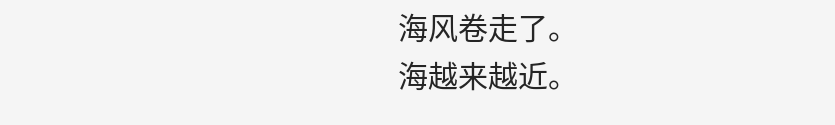海风卷走了。
海越来越近。